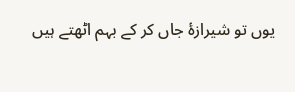یوں تو شیرازۂ جاں کر کے بہم اٹھتے ہیں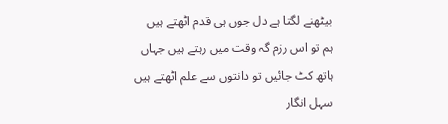بیٹھنے لگتا ہے دل جوں ہی قدم اٹھتے ہیں
ہم تو اس رزم گہ وقت میں رہتے ہیں جہاں
ہاتھ کٹ جائیں تو دانتوں سے علم اٹھتے ہیں
سہل انگار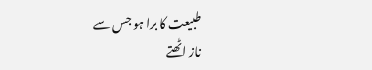طبیعت کا برا ہو جس سے
ناز اٹھتے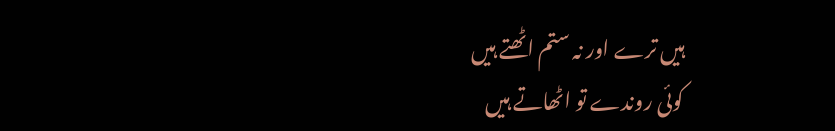ہیں ترے اور نہ ستم اٹھتے ہیں
کوئی روندے تو اٹھاتے ہیں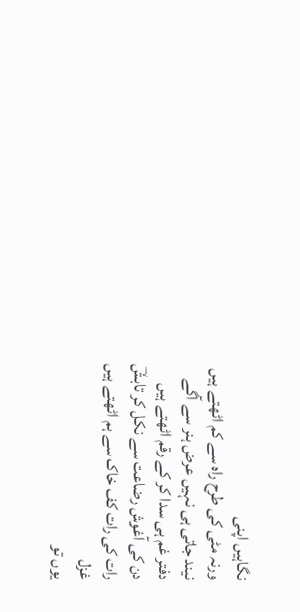نگاہیں اپنی
ورنہ مٹی کی طرح راہ سے کم اٹھتے ہیں
نیند جاتی ہی نہیں عرض ہنر سے آگے
دفتر غم ہی سدا کر کے رقم اٹھتے ہیں
دن کی آغوش رضاعت سے نکل کر تابشؔ
رات کی رات کف خاک سے ہم اٹھتے ہیں
غزل
یوں تو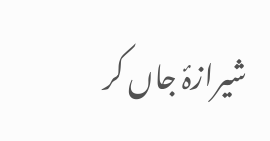شیرازۂ جاں کر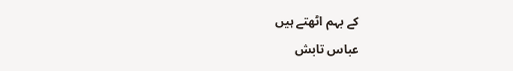کے بہم اٹھتے ہیں
عباس تابش